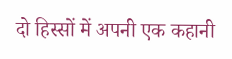दो हिस्सों में अपनी एक कहानी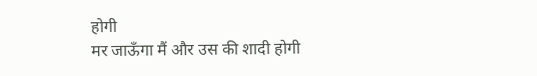होगी
मर जाऊँगा मैं और उस की शादी होगी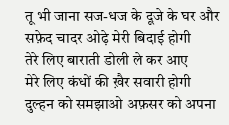तू भी जाना सज-धज के दूजे के घर और
सफ़ेद चादर ओढ़े मेरी बिदाई होगी
तेरे लिए बाराती डोली ले कर आए
मेरे लिए कंधों की ख़ैर सवारी होगी
दुल्हन को समझाओ अफ़सर को अपना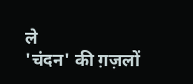ले
'चंदन' की ग़ज़लों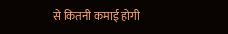से कितनी कमाई होगी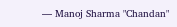— Manoj Sharma "Chandan"